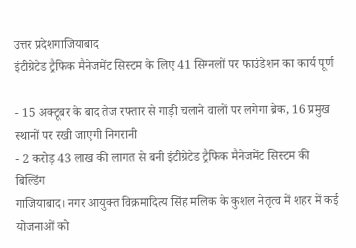उत्तर प्रदेशगाजियाबाद
इंटीग्रेटेड ट्रैफिक मैनेजमेंट सिस्टम के लिए 41 सिग्नलों पर फाउंडेशन का कार्य पूर्ण

- 15 अक्टूबर के बाद तेज रफ्तार से गाड़ी चलाने वालों पर लगेगा ब्रेक, 16 प्रमुख स्थानों पर रखी जाएगी निगरानी
- 2 करोड़ 43 लाख की लागत से बनी इंटीग्रेटेड ट्रैफिक मैनेजमेंट सिस्टम की बिल्डिंग
गाजियाबाद। नगर आयुक्त विक्रमादित्य सिंह मलिक के कुशल नेतृत्व में शहर में कई योजनाओं को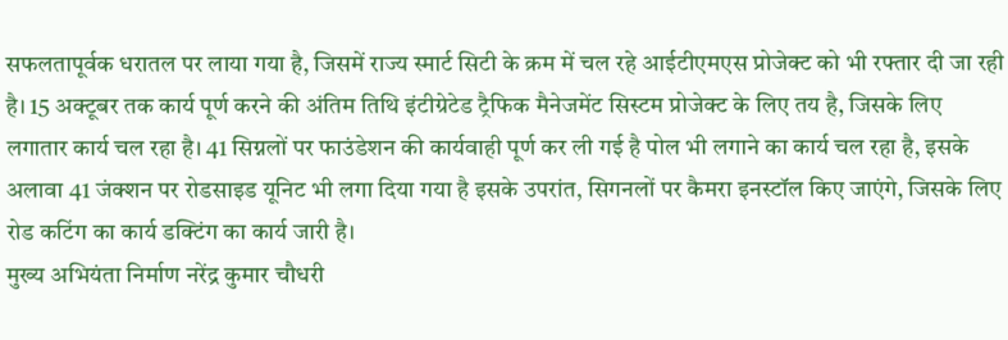सफलतापूर्वक धरातल पर लाया गया है, जिसमें राज्य स्मार्ट सिटी के क्रम में चल रहे आईटीएमएस प्रोजेक्ट को भी रफ्तार दी जा रही है। 15 अक्टूबर तक कार्य पूर्ण करने की अंतिम तिथि इंटीग्रेटेड ट्रैफिक मैनेजमेंट सिस्टम प्रोजेक्ट के लिए तय है, जिसके लिए लगातार कार्य चल रहा है। 41 सिग्नलों पर फाउंडेशन की कार्यवाही पूर्ण कर ली गई है पोल भी लगाने का कार्य चल रहा है, इसके अलावा 41 जंक्शन पर रोडसाइड यूनिट भी लगा दिया गया है इसके उपरांत, सिगनलों पर कैमरा इनस्टॉल किए जाएंगे, जिसके लिए रोड कटिंग का कार्य डक्टिंग का कार्य जारी है।
मुख्य अभियंता निर्माण नरेंद्र कुमार चौधरी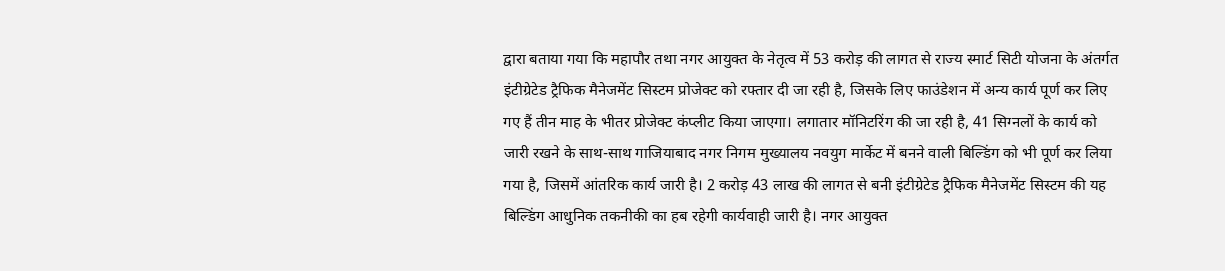द्वारा बताया गया कि महापौर तथा नगर आयुक्त के नेतृत्व में 53 करोड़ की लागत से राज्य स्मार्ट सिटी योजना के अंतर्गत इंटीग्रेटेड ट्रैफिक मैनेजमेंट सिस्टम प्रोजेक्ट को रफ्तार दी जा रही है, जिसके लिए फाउंडेशन में अन्य कार्य पूर्ण कर लिए गए हैं तीन माह के भीतर प्रोजेक्ट कंप्लीट किया जाएगा। लगातार मॉनिटरिंग की जा रही है, 41 सिग्नलों के कार्य को जारी रखने के साथ-साथ गाजियाबाद नगर निगम मुख्यालय नवयुग मार्केट में बनने वाली बिल्डिंग को भी पूर्ण कर लिया गया है, जिसमें आंतरिक कार्य जारी है। 2 करोड़ 43 लाख की लागत से बनी इंटीग्रेटेड ट्रैफिक मैनेजमेंट सिस्टम की यह बिल्डिंग आधुनिक तकनीकी का हब रहेगी कार्यवाही जारी है। नगर आयुक्त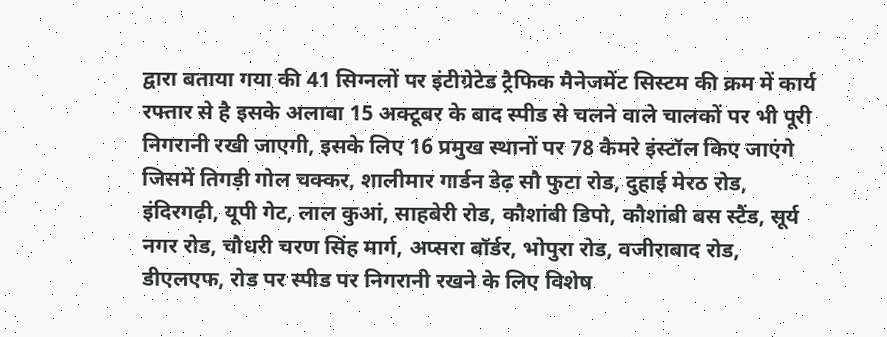द्वारा बताया गया की 41 सिग्नलों पर इंटीग्रेटेड ट्रैफिक मैनेजमेंट सिस्टम की क्रम में कार्य रफ्तार से है इसके अलावा 15 अक्टूबर के बाद स्पीड से चलने वाले चालकों पर भी पूरी निगरानी रखी जाएगी, इसके लिए 16 प्रमुख स्थानों पर 78 कैमरे इंस्टॉल किए जाएंगे जिसमें तिगड़ी गोल चक्कर, शालीमार गार्डन डेढ़ सौ फुटा रोड, दुहाई मेरठ रोड, इंदिरगढ़ी, यूपी गेट, लाल कुआं, साहबेरी रोड, कौशांबी डिपो, कौशांबी बस स्टैंड, सूर्य नगर रोड, चौधरी चरण सिंह मार्ग, अप्सरा बॉर्डर, भोपुरा रोड, वजीराबाद रोड, डीएलएफ, रोड पर स्पीड पर निगरानी रखने के लिए विशेष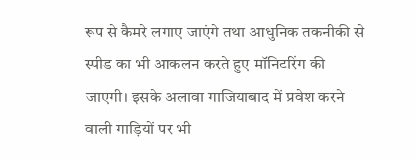रूप से कैमरे लगाए जाएंगे तथा आधुनिक तकनीकी से स्पीड का भी आकलन करते हुए मॉनिटरिंग की जाएगी। इसके अलावा गाजियाबाद में प्रवेश करने वाली गाड़ियों पर भी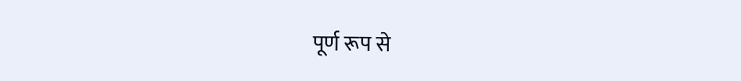पूर्ण रूप से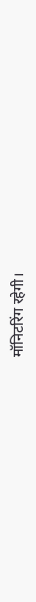मॉनिटरिंग रहेगी।